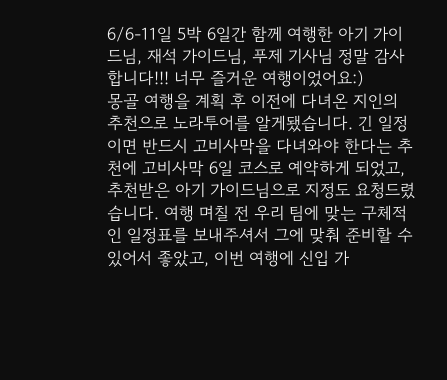6/6-11일 5박 6일간 함께 여행한 아기 가이드님, 재석 가이드님, 푸제 기사님 정말 감사합니다!!! 너무 즐거운 여행이었어요:)
몽골 여행을 계획 후 이전에 다녀온 지인의 추천으로 노라투어를 알게됐습니다. 긴 일정이면 반드시 고비사막을 다녀와야 한다는 추천에 고비사막 6일 코스로 예약하게 되었고, 추천받은 아기 가이드님으로 지정도 요청드렸습니다. 여행 며칠 전 우리 팀에 맞는 구체적인 일정표를 보내주셔서 그에 맞춰 준비할 수 있어서 좋았고, 이번 여행에 신입 가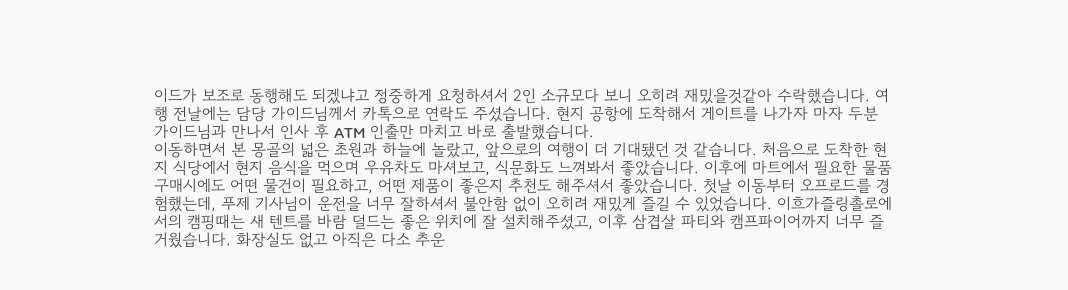이드가 보조로 동행해도 되겠냐고 정중하게 요청하셔서 2인 소규모다 보니 오히려 재밌을것같아 수락했습니다. 여행 전날에는 담당 가이드님께서 카톡으로 연락도 주셨습니다. 현지 공항에 도착해서 게이트를 나가자 마자 두분 가이드님과 만나서 인사 후 ATM 인출만 마치고 바로 출발했습니다.
이동하면서 본 몽골의 넓은 초원과 하늘에 놀랐고, 앞으로의 여행이 더 기대됐던 것 같습니다. 처음으로 도착한 현지 식당에서 현지 음식을 먹으며 우유차도 마셔보고, 식문화도 느껴봐서 좋았습니다. 이후에 마트에서 필요한 물품 구매시에도 어떤 물건이 필요하고, 어떤 제품이 좋은지 추천도 해주셔서 좋았습니다. 첫날 이동부터 오프로드를 경험했는데, 푸제 기사님이 운전을 너무 잘하셔서 불안함 없이 오히려 재밌게 즐길 수 있었습니다. 이흐가즐링촐로에서의 캠핑때는 새 텐트를 바람 덜드는 좋은 위치에 잘 설치해주셨고, 이후 삼겹살 파티와 캠프파이어까지 너무 즐거웠습니다. 화장실도 없고 아직은 다소 추운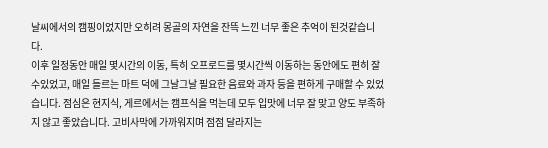날씨에서의 캠핑이었지만 오히려 몽골의 자연을 잔뜩 느낀 너무 좋은 추억이 된것같습니다.
이후 일정동안 매일 몇시간의 이동, 특히 오프로드를 몇시간씩 이동하는 동안에도 편히 잘수있었고, 매일 들르는 마트 덕에 그날그날 필요한 음료와 과자 등을 편하게 구매할 수 있었습니다. 점심은 현지식, 게르에서는 캠프식을 먹는데 모두 입맛에 너무 잘 맞고 양도 부족하지 않고 좋았습니다. 고비사막에 가까워지며 점점 달라지는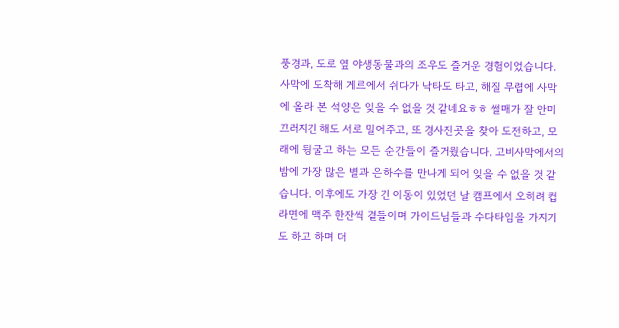풍경과, 도로 옆 야생동물과의 조우도 즐거운 경험이었습니다. 사막에 도착해 게르에서 쉬다가 낙타도 타고, 해질 무렵에 사막에 올라 본 석양은 잊을 수 없을 것 같네요ㅎㅎ 썰매가 잘 안미끄러지긴 해도 서로 밀어주고, 또 경사진곳을 찾아 도전하고, 모래에 뒹굴고 하는 모든 순간들이 즐거웠습니다. 고비사막에서의 밤에 가장 많은 별과 은하수를 만나게 되어 잊을 수 없을 것 같습니다. 이후에도 가장 긴 이동이 있었던 날 캠프에서 오히려 컵라면에 맥주 한잔씩 곁들이며 가이드님들과 수다타임을 가지기도 하고 하며 더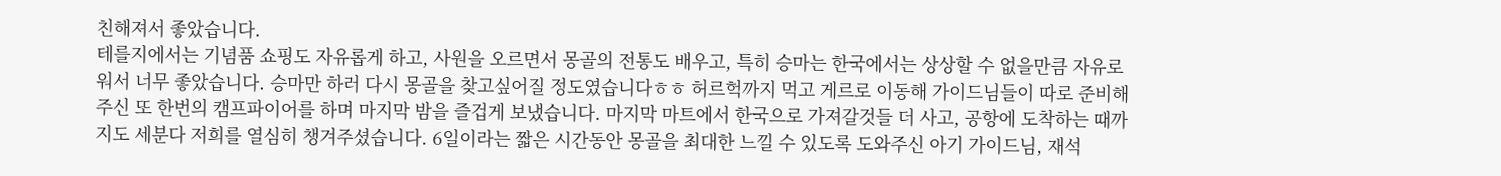친해져서 좋았습니다.
테를지에서는 기념품 쇼핑도 자유롭게 하고, 사원을 오르면서 몽골의 전통도 배우고, 특히 승마는 한국에서는 상상할 수 없을만큼 자유로워서 너무 좋았습니다. 승마만 하러 다시 몽골을 찾고싶어질 정도였습니다ㅎㅎ 허르헉까지 먹고 게르로 이동해 가이드님들이 따로 준비해주신 또 한번의 캠프파이어를 하며 마지막 밤을 즐겁게 보냈습니다. 마지막 마트에서 한국으로 가져갈것들 더 사고, 공항에 도착하는 때까지도 세분다 저희를 열심히 챙겨주셨습니다. 6일이라는 짧은 시간동안 몽골을 최대한 느낄 수 있도록 도와주신 아기 가이드님, 재석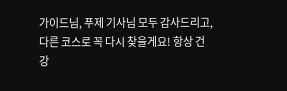가이드님, 푸제 기사님 모두 감사드리고, 다른 코스로 꼭 다시 찾을게요! 항상 건강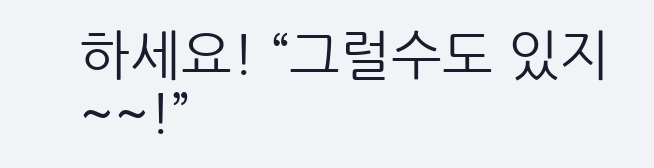하세요! “그럴수도 있지~~!”